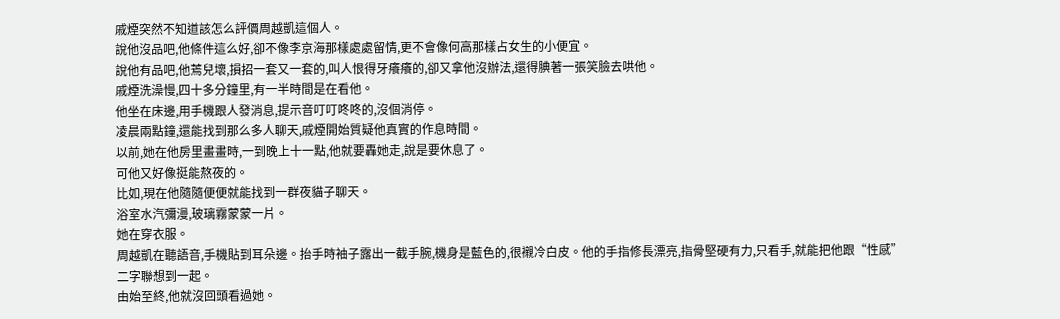戚煙突然不知道該怎么評價周越凱這個人。
說他沒品吧,他條件這么好,卻不像李京海那樣處處留情,更不會像何高那樣占女生的小便宜。
說他有品吧,他蔫兒壞,損招一套又一套的,叫人恨得牙癢癢的,卻又拿他沒辦法,還得腆著一張笑臉去哄他。
戚煙洗澡慢,四十多分鐘里,有一半時間是在看他。
他坐在床邊,用手機跟人發消息,提示音叮叮咚咚的,沒個消停。
凌晨兩點鐘,還能找到那么多人聊天,戚煙開始質疑他真實的作息時間。
以前,她在他房里畫畫時,一到晚上十一點,他就要轟她走,說是要休息了。
可他又好像挺能熬夜的。
比如,現在他隨隨便便就能找到一群夜貓子聊天。
浴室水汽彌漫,玻璃霧蒙蒙一片。
她在穿衣服。
周越凱在聽語音,手機貼到耳朵邊。抬手時袖子露出一截手腕,機身是藍色的,很襯冷白皮。他的手指修長漂亮,指骨堅硬有力,只看手,就能把他跟“性感”二字聯想到一起。
由始至終,他就沒回頭看過她。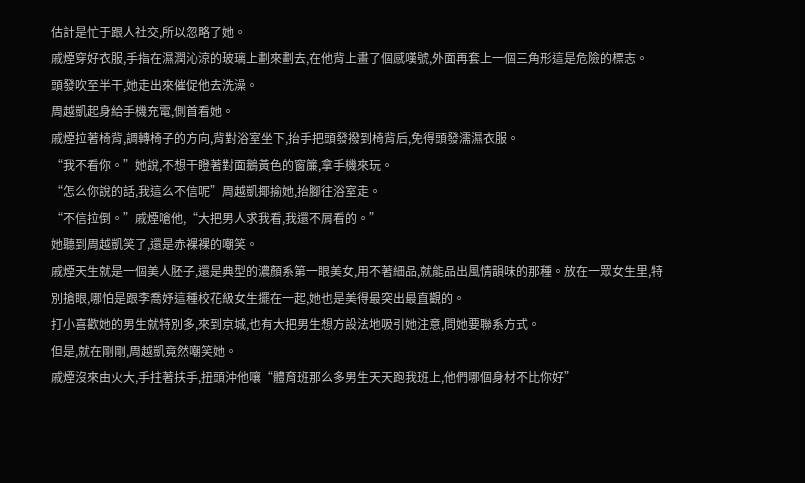估計是忙于跟人社交,所以忽略了她。
戚煙穿好衣服,手指在濕潤沁涼的玻璃上劃來劃去,在他背上畫了個感嘆號,外面再套上一個三角形這是危險的標志。
頭發吹至半干,她走出來催促他去洗澡。
周越凱起身給手機充電,側首看她。
戚煙拉著椅背,調轉椅子的方向,背對浴室坐下,抬手把頭發撥到椅背后,免得頭發濡濕衣服。
“我不看你。”她說,不想干瞪著對面鵝黃色的窗簾,拿手機來玩。
“怎么你說的話,我這么不信呢”周越凱揶揄她,抬腳往浴室走。
“不信拉倒。”戚煙嗆他,“大把男人求我看,我還不屑看的。”
她聽到周越凱笑了,還是赤裸裸的嘲笑。
戚煙天生就是一個美人胚子,還是典型的濃顏系第一眼美女,用不著細品,就能品出風情韻味的那種。放在一眾女生里,特別搶眼,哪怕是跟李喬妤這種校花級女生擺在一起,她也是美得最突出最直觀的。
打小喜歡她的男生就特別多,來到京城,也有大把男生想方設法地吸引她注意,問她要聯系方式。
但是,就在剛剛,周越凱竟然嘲笑她。
戚煙沒來由火大,手拄著扶手,扭頭沖他嚷“體育班那么多男生天天跑我班上,他們哪個身材不比你好”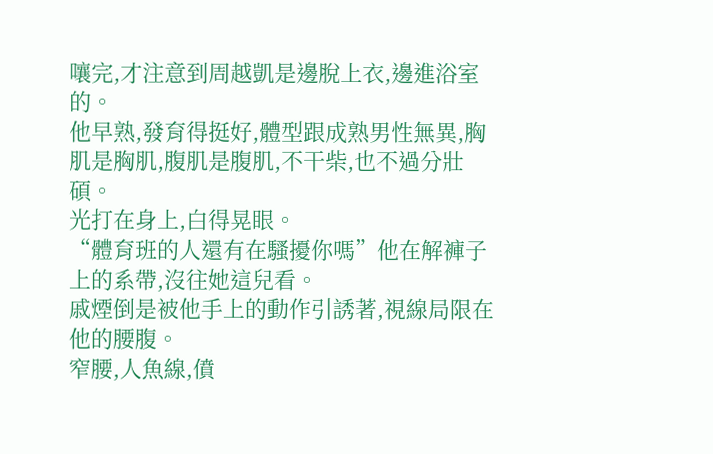嚷完,才注意到周越凱是邊脫上衣,邊進浴室的。
他早熟,發育得挺好,體型跟成熟男性無異,胸肌是胸肌,腹肌是腹肌,不干柴,也不過分壯碩。
光打在身上,白得晃眼。
“體育班的人還有在騷擾你嗎”他在解褲子上的系帶,沒往她這兒看。
戚煙倒是被他手上的動作引誘著,視線局限在他的腰腹。
窄腰,人魚線,僨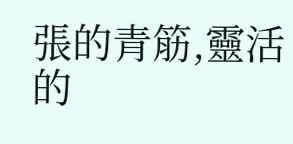張的青筋,靈活的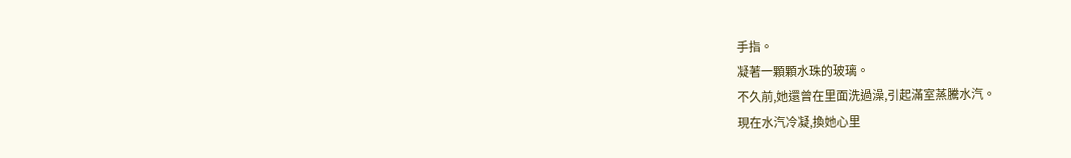手指。
凝著一顆顆水珠的玻璃。
不久前,她還曾在里面洗過澡,引起滿室蒸騰水汽。
現在水汽冷凝,換她心里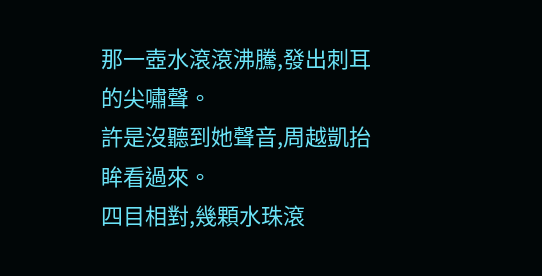那一壺水滾滾沸騰,發出刺耳的尖嘯聲。
許是沒聽到她聲音,周越凱抬眸看過來。
四目相對,幾顆水珠滾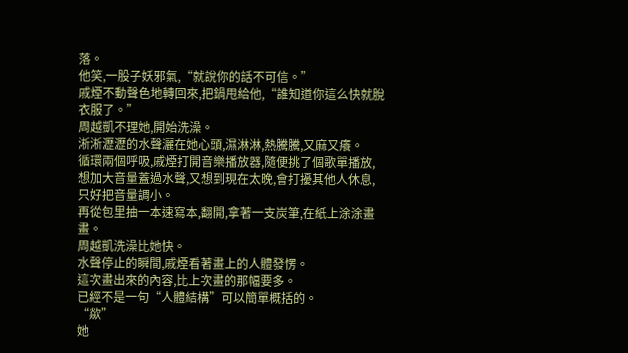落。
他笑,一股子妖邪氣,“就說你的話不可信。”
戚煙不動聲色地轉回來,把鍋甩給他,“誰知道你這么快就脫衣服了。”
周越凱不理她,開始洗澡。
淅淅瀝瀝的水聲灑在她心頭,濕淋淋,熱騰騰,又麻又癢。
循環兩個呼吸,戚煙打開音樂播放器,隨便挑了個歌單播放,想加大音量蓋過水聲,又想到現在太晚,會打擾其他人休息,只好把音量調小。
再從包里抽一本速寫本,翻開,拿著一支炭筆,在紙上涂涂畫畫。
周越凱洗澡比她快。
水聲停止的瞬間,戚煙看著畫上的人體發愣。
這次畫出來的內容,比上次畫的那幅要多。
已經不是一句“人體結構”可以簡單概括的。
“歘”
她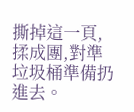撕掉這一頁,揉成團,對準垃圾桶準備扔進去。